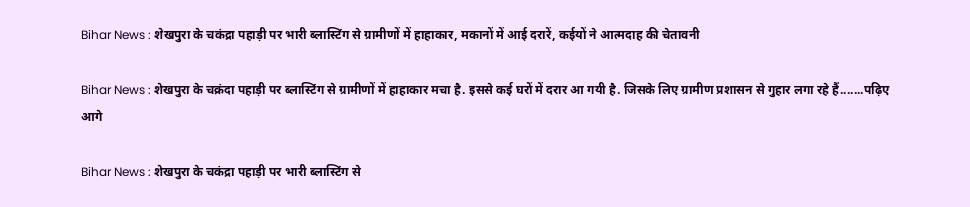Bihar News : शेखपुरा के चकंद्रा पहाड़ी पर भारी ब्लास्टिंग से ग्रामीणों में हाहाकार, मकानों में आई दरारें, कईयों ने आत्मदाह की चेतावनी

Bihar News : शेखपुरा के चक्रंदा पहाड़ी पर ब्लास्टिंग से ग्रामीणों में हाहाकार मचा है. इससे कई घरों में दरार आ गयी है. जिसके लिए ग्रामीण प्रशासन से गुहार लगा रहे हैं.......पढ़िए आगे

Bihar News : शेखपुरा के चकंद्रा पहाड़ी पर भारी ब्लास्टिंग से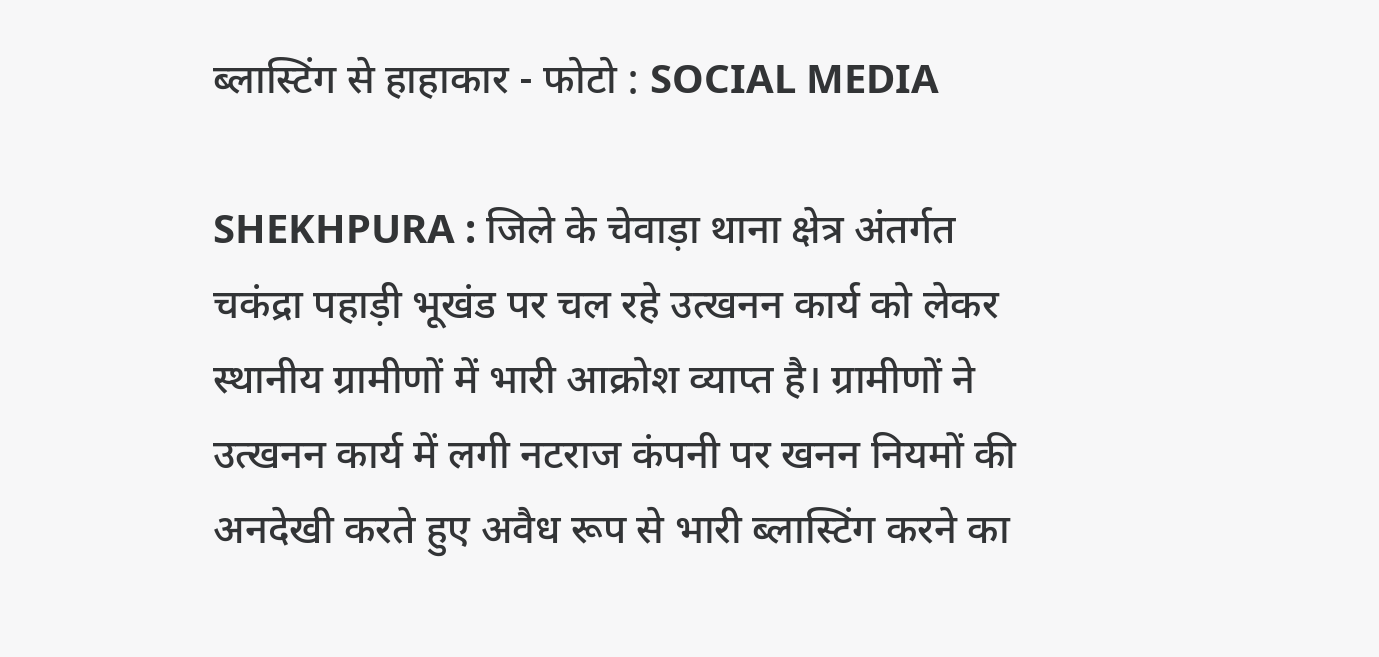ब्लास्टिंग से हाहाकार - फोटो : SOCIAL MEDIA

SHEKHPURA : जिले के चेवाड़ा थाना क्षेत्र अंतर्गत चकंद्रा पहाड़ी भूखंड पर चल रहे उत्खनन कार्य को लेकर स्थानीय ग्रामीणों में भारी आक्रोश व्याप्त है। ग्रामीणों ने उत्खनन कार्य में लगी नटराज कंपनी पर खनन नियमों की अनदेखी करते हुए अवैध रूप से भारी ब्लास्टिंग करने का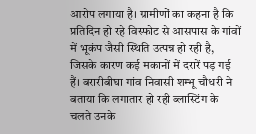आरोप लगाया है। ग्रामीणों का कहना है कि प्रतिदिन हो रहे विस्फोट से आसपास के गांवों में भूकंप जैसी स्थिति उत्पन्न हो रही है, जिसके कारण कई मकानों में दरारें पड़ गई हैं। बरारीबीघा गांव निवासी शम्भू चौधरी ने बताया कि लगातार हो रही ब्लास्टिंग के चलते उनके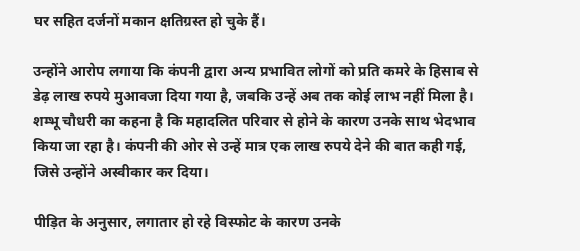घर सहित दर्जनों मकान क्षतिग्रस्त हो चुके हैं।

उन्होंने आरोप लगाया कि कंपनी द्वारा अन्य प्रभावित लोगों को प्रति कमरे के हिसाब से डेढ़ लाख रुपये मुआवजा दिया गया है, जबकि उन्हें अब तक कोई लाभ नहीं मिला है। शम्भू चौधरी का कहना है कि महादलित परिवार से होने के कारण उनके साथ भेदभाव किया जा रहा है। कंपनी की ओर से उन्हें मात्र एक लाख रुपये देने की बात कही गई, जिसे उन्होंने अस्वीकार कर दिया।

पीड़ित के अनुसार, लगातार हो रहे विस्फोट के कारण उनके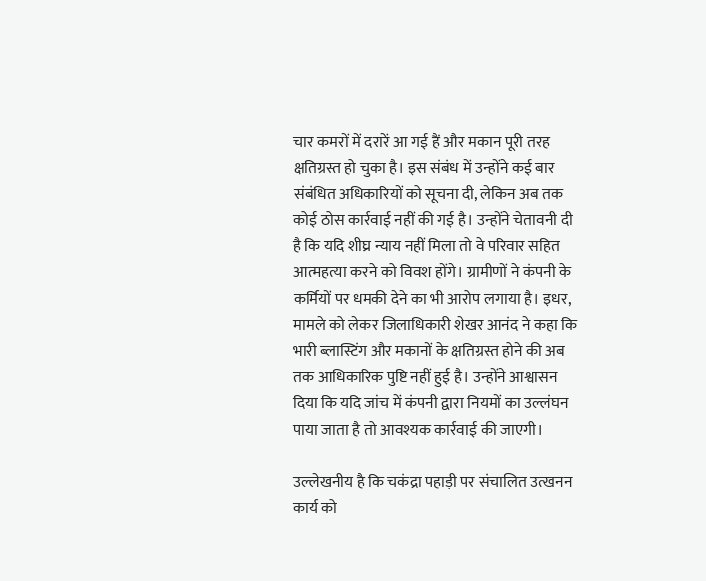चार कमरों में दरारें आ गई हैं और मकान पूरी तरह क्षतिग्रस्त हो चुका है। इस संबंध में उन्होंने कई बार संबंधित अधिकारियों को सूचना दी, लेकिन अब तक कोई ठोस कार्रवाई नहीं की गई है। उन्होंने चेतावनी दी है कि यदि शीघ्र न्याय नहीं मिला तो वे परिवार सहित आत्महत्या करने को विवश होंगे। ग्रामीणों ने कंपनी के कर्मियों पर धमकी देने का भी आरोप लगाया है। इधर, मामले को लेकर जिलाधिकारी शेखर आनंद ने कहा कि भारी ब्लास्टिंग और मकानों के क्षतिग्रस्त होने की अब तक आधिकारिक पुष्टि नहीं हुई है। उन्होंने आश्वासन दिया कि यदि जांच में कंपनी द्वारा नियमों का उल्लंघन पाया जाता है तो आवश्यक कार्रवाई की जाएगी।

उल्लेखनीय है कि चकंद्रा पहाड़ी पर संचालित उत्खनन कार्य को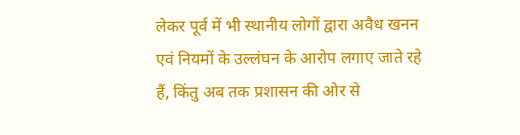लेकर पूर्व में भी स्थानीय लोगों द्वारा अवैध खनन एवं नियमों के उल्लंघन के आरोप लगाए जाते रहे हैं, किंतु अब तक प्रशासन की ओर से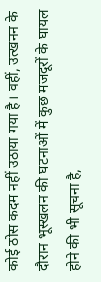कोई ठोस कदम नहीं उठाया गया है। वहीं, उत्खनन के दौरान भूस्खलन की घटनाओं में कुछ मजदूरों के घायल होने की भी सूचना है,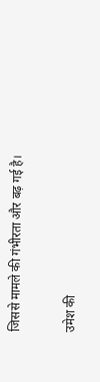जिससे मामले की गंभीरता और बढ़ गई है।

उमेश की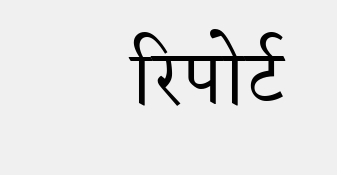रिपोर्ट